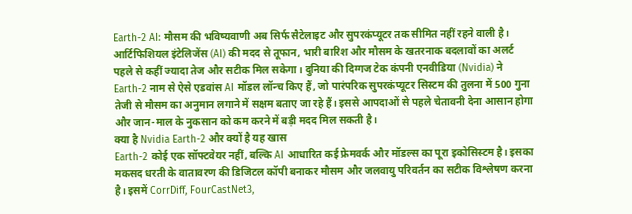Earth-2 AI: मौसम की भविष्यवाणी अब सिर्फ सैटेलाइट और सुपरकंप्यूटर तक सीमित नहीं रहने वाली है। आर्टिफिशियल इंटेलिजेंस (AI) की मदद से तूफान, भारी बारिश और मौसम के खतरनाक बदलावों का अलर्ट पहले से कहीं ज्यादा तेज और सटीक मिल सकेगा। दुनिया की दिग्गज टेक कंपनी एनवीडिया (Nvidia) ने Earth-2 नाम से ऐसे एडवांस AI मॉडल लॉन्च किए हैं, जो पारंपरिक सुपरकंप्यूटर सिस्टम की तुलना में 500 गुना तेजी से मौसम का अनुमान लगाने में सक्षम बताए जा रहे हैं। इससे आपदाओं से पहले चेतावनी देना आसान होगा और जान-माल के नुकसान को कम करने में बड़ी मदद मिल सकती है।
क्या है Nvidia Earth-2 और क्यों है यह खास
Earth-2 कोई एक सॉफ्टवेयर नहीं, बल्कि AI आधारित कई फ्रेमवर्क और मॉडल्स का पूरा इकोसिस्टम है। इसका मकसद धरती के वातावरण की डिजिटल कॉपी बनाकर मौसम और जलवायु परिवर्तन का सटीक विश्लेषण करना है। इसमें CorrDiff, FourCastNet3,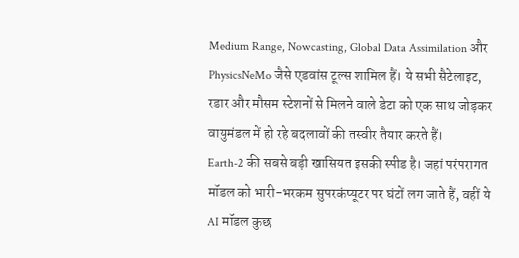Medium Range, Nowcasting, Global Data Assimilation और PhysicsNeMo जैसे एडवांस टूल्स शामिल हैं। ये सभी सैटेलाइट, रडार और मौसम स्टेशनों से मिलने वाले डेटा को एक साथ जोड़कर वायुमंडल में हो रहे बदलावों की तस्वीर तैयार करते हैं।
Earth-2 की सबसे बड़ी खासियत इसकी स्पीड है। जहां परंपरागत मॉडल को भारी-भरकम सुपरकंप्यूटर पर घंटों लग जाते हैं, वहीं ये AI मॉडल कुछ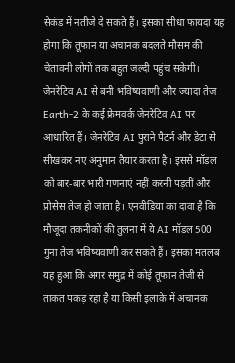सेकंड में नतीजे दे सकते हैं। इसका सीधा फायदा यह होगा कि तूफान या अचानक बदलते मौसम की चेतावनी लोगों तक बहुत जल्दी पहुंच सकेगी।
जेनरेटिव AI से बनी भविष्यवाणी और ज्यादा तेज
Earth-2 के कई फ्रेमवर्क जेनरेटिव AI पर आधारित हैं। जेनरेटिव AI पुराने पैटर्न और डेटा से सीखकर नए अनुमान तैयार करता है। इससे मॉडल को बार-बार भारी गणनाएं नहीं करनी पड़तीं और प्रोसेस तेज हो जाता है। एनवीडिया का दावा है कि मौजूदा तकनीकों की तुलना में ये AI मॉडल 500 गुना तेज भविष्यवाणी कर सकते हैं। इसका मतलब यह हुआ कि अगर समुद्र में कोई तूफान तेजी से ताकत पकड़ रहा है या किसी इलाके में अचानक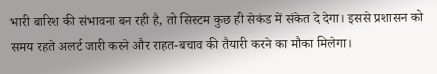भारी बारिश की संभावना बन रही है, तो सिस्टम कुछ ही सेकंड में संकेत दे देगा। इससे प्रशासन को समय रहते अलर्ट जारी करने और राहत-बचाव की तैयारी करने का मौका मिलेगा।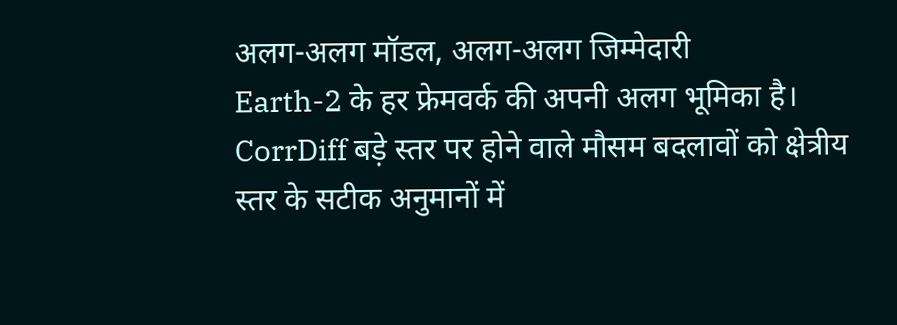अलग-अलग मॉडल, अलग-अलग जिम्मेदारी
Earth-2 के हर फ्रेमवर्क की अपनी अलग भूमिका है। CorrDiff बड़े स्तर पर होने वाले मौसम बदलावों को क्षेत्रीय स्तर के सटीक अनुमानों में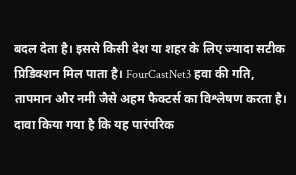बदल देता है। इससे किसी देश या शहर के लिए ज्यादा सटीक प्रिडिक्शन मिल पाता है। FourCastNet3 हवा की गति, तापमान और नमी जैसे अहम फैक्टर्स का विश्लेषण करता है। दावा किया गया है कि यह पारंपरिक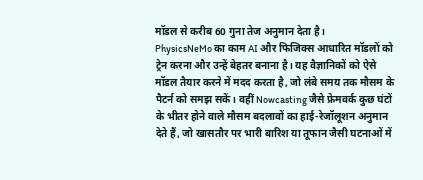मॉडल से करीब 60 गुना तेज अनुमान देता है।
PhysicsNeMo का काम AI और फिजिक्स आधारित मॉडलों को ट्रेन करना और उन्हें बेहतर बनाना है। यह वैज्ञानिकों को ऐसे मॉडल तैयार करने में मदद करता है, जो लंबे समय तक मौसम के पैटर्न को समझ सकें। वहीं Nowcasting जैसे फ्रेमवर्क कुछ घंटों के भीतर होने वाले मौसम बदलावों का हाई-रेजॉलूशन अनुमान देते हैं, जो खासतौर पर भारी बारिश या तूफान जैसी घटनाओं में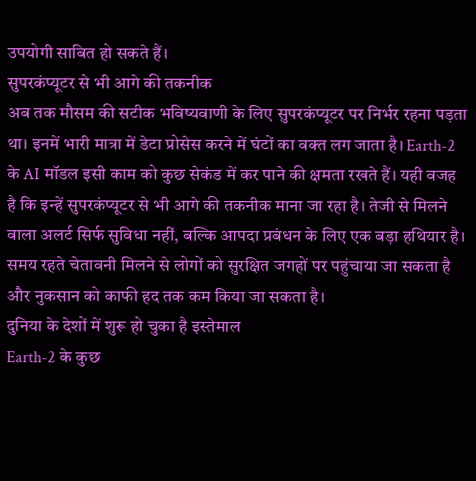उपयोगी साबित हो सकते हैं।
सुपरकंप्यूटर से भी आगे की तकनीक
अब तक मौसम की सटीक भविष्यवाणी के लिए सुपरकंप्यूटर पर निर्भर रहना पड़ता था। इनमें भारी मात्रा में डेटा प्रोसेस करने में घंटों का वक्त लग जाता है। Earth-2 के AI मॉडल इसी काम को कुछ सेकंड में कर पाने की क्षमता रखते हैं। यही वजह है कि इन्हें सुपरकंप्यूटर से भी आगे की तकनीक माना जा रहा है। तेजी से मिलने वाला अलर्ट सिर्फ सुविधा नहीं, बल्कि आपदा प्रबंधन के लिए एक बड़ा हथियार है। समय रहते चेतावनी मिलने से लोगों को सुरक्षित जगहों पर पहुंचाया जा सकता है और नुकसान को काफी हद तक कम किया जा सकता है।
दुनिया के देशों में शुरू हो चुका है इस्तेमाल
Earth-2 के कुछ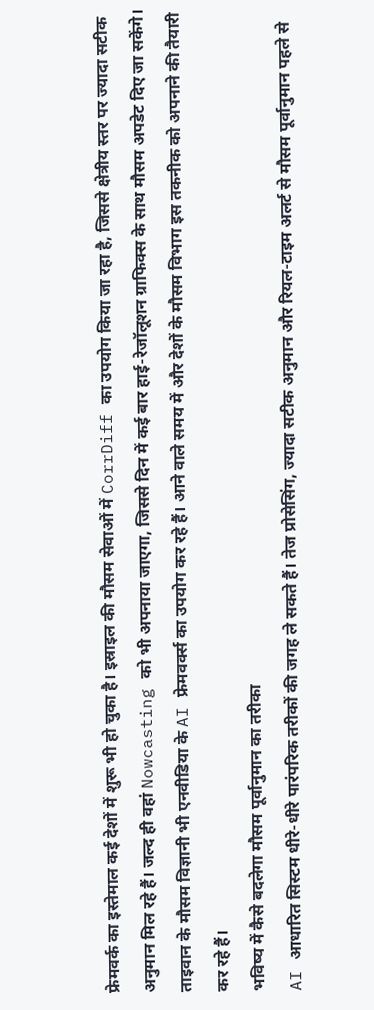फ्रेमवर्क का इस्तेमाल कई देशों में शुरू भी हो चुका है। इस्राइल की मौसम सेवाओं में CorrDiff का उपयोग किया जा रहा है, जिससे क्षेत्रीय स्तर पर ज्यादा सटीक अनुमान मिल रहे हैं। जल्द ही वहां Nowcasting को भी अपनाया जाएगा, जिससे दिन में कई बार हाई-रेजॉलूशन ग्राफिक्स के साथ मौसम अपडेट दिए जा सकेंगे। ताइवान के मौसम विज्ञानी भी एनवीडिया के AI फ्रेमवर्क्स का उपयोग कर रहे हैं। आने वाले समय में और देशों के मौसम विभाग इस तकनीक को अपनाने की तैयारी कर रहे हैं।
भविष्य में कैसे बदलेगा मौसम पूर्वानुमान का तरीका
AI आधारित सिस्टम धीरे-धीरे पारंपरिक तरीकों की जगह ले सकते हैं। तेज प्रोसेसिंग, ज्यादा सटीक अनुमान और रियल-टाइम अलर्ट से मौसम पूर्वानुमान पहले से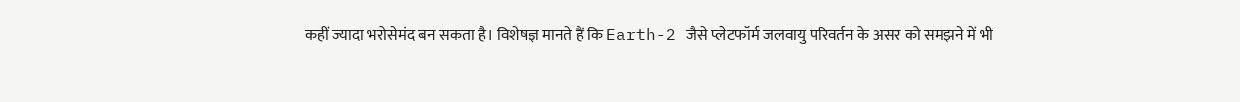कहीं ज्यादा भरोसेमंद बन सकता है। विशेषज्ञ मानते हैं कि Earth-2 जैसे प्लेटफॉर्म जलवायु परिवर्तन के असर को समझने में भी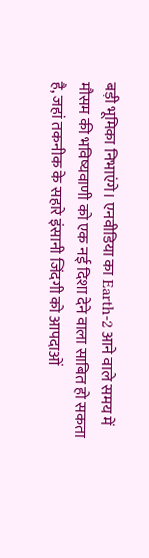बड़ी भूमिका निभाएंगे। एनवीडिया का Earth-2 आने वाले समय में मौसम की भविष्यवाणी को एक नई दिशा देने वाला साबित हो सकता है, जहां तकनीक के सहारे इंसानी जिंदगी को आपदाओं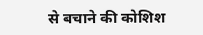से बचाने की कोशिश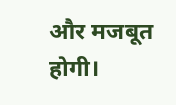और मजबूत होगी।